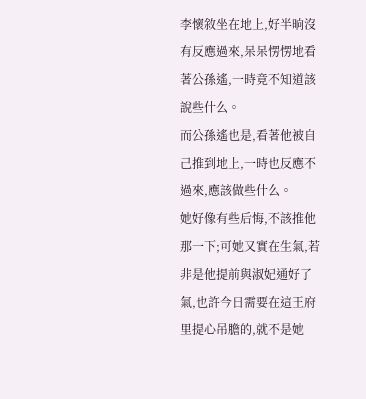李懷敘坐在地上,好半晌沒有反應過來,呆呆愣愣地看著公孫遙,一時竟不知道該說些什么。
而公孫遙也是,看著他被自己推到地上,一時也反應不過來,應該做些什么。
她好像有些后悔,不該推他那一下;可她又實在生氣,若非是他提前與淑妃通好了氣,也許今日需要在這王府里提心吊膽的,就不是她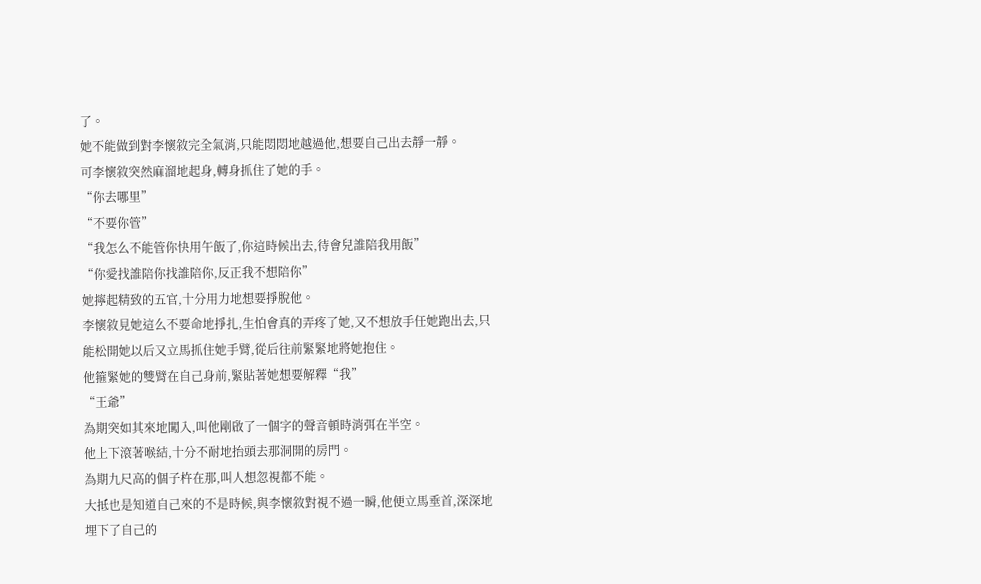了。
她不能做到對李懷敘完全氣消,只能悶悶地越過他,想要自己出去靜一靜。
可李懷敘突然麻溜地起身,轉身抓住了她的手。
“你去哪里”
“不要你管”
“我怎么不能管你快用午飯了,你這時候出去,待會兒誰陪我用飯”
“你愛找誰陪你找誰陪你,反正我不想陪你”
她擰起精致的五官,十分用力地想要掙脫他。
李懷敘見她這么不要命地掙扎,生怕會真的弄疼了她,又不想放手任她跑出去,只能松開她以后又立馬抓住她手臂,從后往前緊緊地將她抱住。
他箍緊她的雙臂在自己身前,緊貼著她想要解釋“我”
“王爺”
為期突如其來地闖入,叫他剛啟了一個字的聲音頓時消弭在半空。
他上下滾著喉結,十分不耐地抬頭去那洞開的房門。
為期九尺高的個子杵在那,叫人想忽視都不能。
大抵也是知道自己來的不是時候,與李懷敘對視不過一瞬,他便立馬垂首,深深地埋下了自己的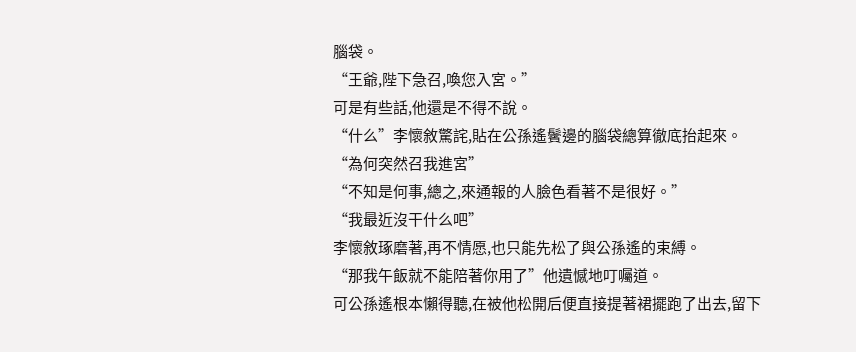腦袋。
“王爺,陛下急召,喚您入宮。”
可是有些話,他還是不得不說。
“什么”李懷敘驚詫,貼在公孫遙鬢邊的腦袋總算徹底抬起來。
“為何突然召我進宮”
“不知是何事,總之,來通報的人臉色看著不是很好。”
“我最近沒干什么吧”
李懷敘琢磨著,再不情愿,也只能先松了與公孫遙的束縛。
“那我午飯就不能陪著你用了”他遺憾地叮囑道。
可公孫遙根本懶得聽,在被他松開后便直接提著裙擺跑了出去,留下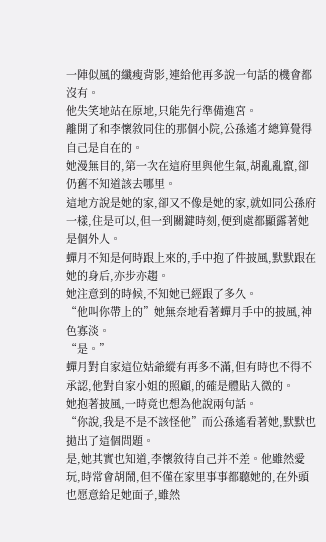一陣似風的纖瘦背影,連給他再多說一句話的機會都沒有。
他失笑地站在原地,只能先行準備進宮。
離開了和李懷敘同住的那個小院,公孫遙才總算覺得自己是自在的。
她漫無目的,第一次在這府里與他生氣,胡亂亂竄,卻仍舊不知道該去哪里。
這地方說是她的家,卻又不像是她的家,就如同公孫府一樣,住是可以,但一到關鍵時刻,便到處都顯露著她是個外人。
蟬月不知是何時跟上來的,手中抱了件披風,默默跟在她的身后,亦步亦趨。
她注意到的時候,不知她已經跟了多久。
“他叫你帶上的”她無奈地看著蟬月手中的披風,神色寡淡。
“是。”
蟬月對自家這位姑爺縱有再多不滿,但有時也不得不承認,他對自家小姐的照顧,的確是體貼入微的。
她抱著披風,一時竟也想為他說兩句話。
“你說,我是不是不該怪他”而公孫遙看著她,默默也拋出了這個問題。
是,她其實也知道,李懷敘待自己并不差。他雖然愛玩,時常會胡鬧,但不僅在家里事事都聽她的,在外頭也愿意給足她面子,雖然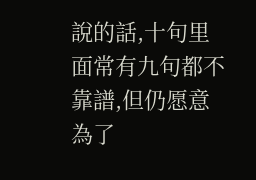說的話,十句里面常有九句都不靠譜,但仍愿意為了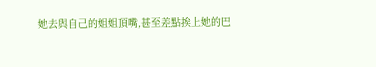她去與自己的姐姐頂嘴,甚至差點挨上她的巴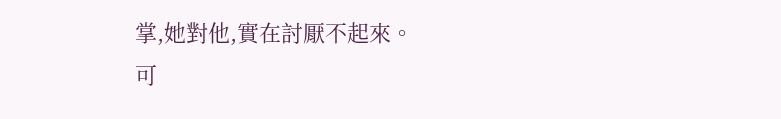掌,她對他,實在討厭不起來。
可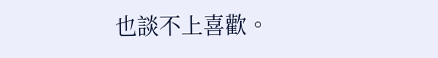也談不上喜歡。